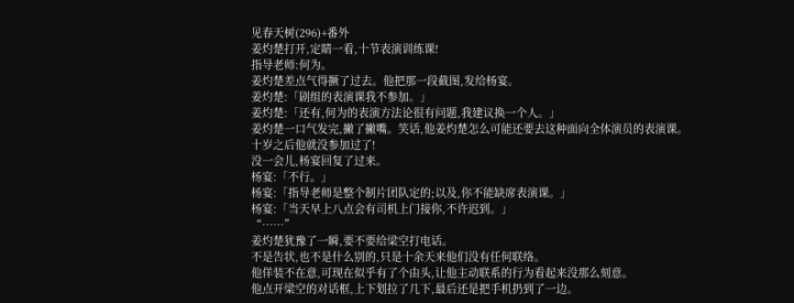见春天树(296)+番外
姜灼楚打开,定睛一看,十节表演训练课!
指导老师:何为。
姜灼楚差点气得撅了过去。他把那一段截图,发给杨宴。
姜灼楚:「剧组的表演课我不参加。」
姜灼楚:「还有,何为的表演方法论很有问题,我建议换一个人。」
姜灼楚一口气发完,撇了撇嘴。笑话,他姜灼楚怎么可能还要去这种面向全体演员的表演课。
十岁之后他就没参加过了!
没一会儿,杨宴回复了过来。
杨宴:「不行。」
杨宴:「指导老师是整个制片团队定的;以及,你不能缺席表演课。」
杨宴:「当天早上八点会有司机上门接你,不许迟到。」
“……”
姜灼楚犹豫了一瞬,要不要给梁空打电话。
不是告状,也不是什么别的,只是十余天来他们没有任何联络。
他佯装不在意,可现在似乎有了个由头,让他主动联系的行为看起来没那么刻意。
他点开梁空的对话框,上下划拉了几下,最后还是把手机扔到了一边。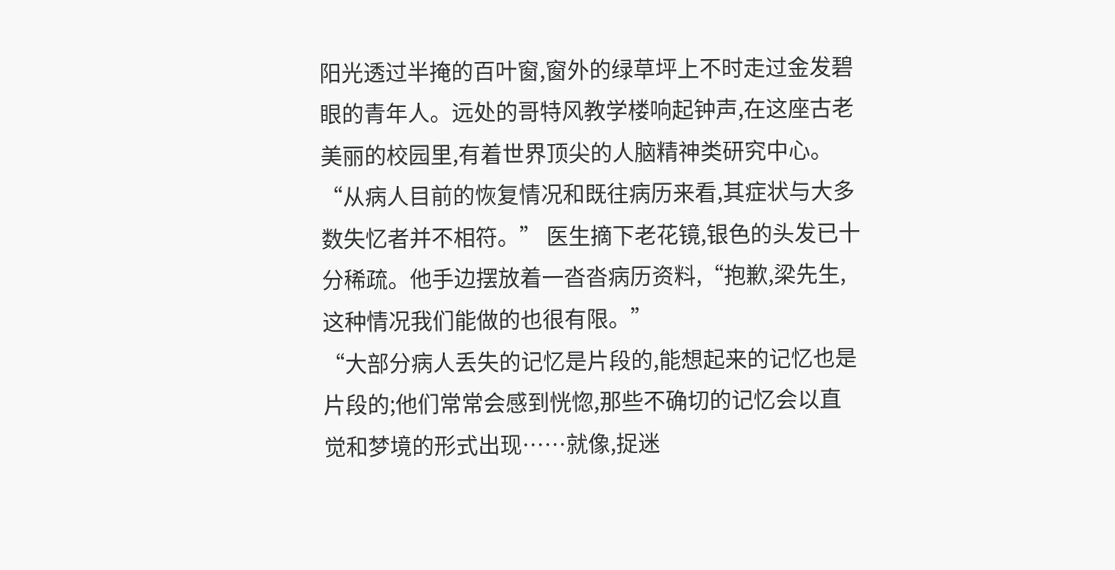阳光透过半掩的百叶窗,窗外的绿草坪上不时走过金发碧眼的青年人。远处的哥特风教学楼响起钟声,在这座古老美丽的校园里,有着世界顶尖的人脑精神类研究中心。
“从病人目前的恢复情况和既往病历来看,其症状与大多数失忆者并不相符。” 医生摘下老花镜,银色的头发已十分稀疏。他手边摆放着一沓沓病历资料,“抱歉,梁先生,这种情况我们能做的也很有限。”
“大部分病人丢失的记忆是片段的,能想起来的记忆也是片段的;他们常常会感到恍惚,那些不确切的记忆会以直觉和梦境的形式出现……就像,捉迷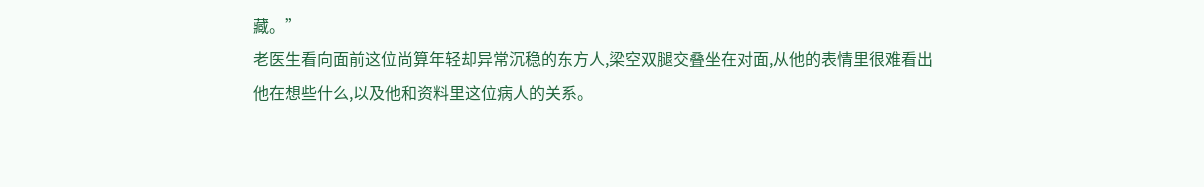藏。”
老医生看向面前这位尚算年轻却异常沉稳的东方人,梁空双腿交叠坐在对面,从他的表情里很难看出他在想些什么,以及他和资料里这位病人的关系。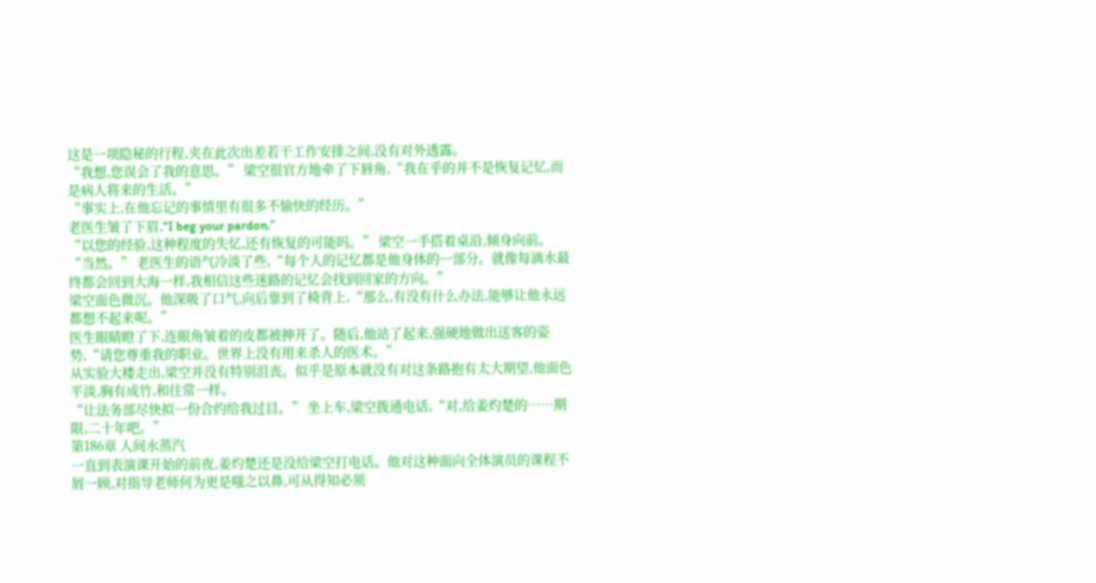这是一项隐秘的行程,夹在此次出差若干工作安排之间,没有对外透露。
“我想,您误会了我的意思。” 梁空很官方地牵了下唇角,“我在乎的并不是恢复记忆,而是病人将来的生活。”
“事实上,在他忘记的事情里有很多不愉快的经历。”
老医生皱了下眉,“I beg your pardon.”
“以您的经验,这种程度的失忆,还有恢复的可能吗。” 梁空一手搭着桌沿,倾身向前。
“当然。” 老医生的语气冷淡了些,“每个人的记忆都是他身体的一部分。就像每滴水最终都会回到大海一样,我相信这些迷路的记忆会找到回家的方向。”
梁空面色微沉。他深吸了口气,向后靠到了椅背上,“那么,有没有什么办法,能够让他永远都想不起来呢。”
医生眼睛瞪了下,连眼角皱着的皮都被抻开了。随后,他站了起来,强硬地做出送客的姿势,“请您尊重我的职业。世界上没有用来杀人的医术。”
从实验大楼走出,梁空并没有特别沮丧。似乎是原本就没有对这条路抱有太大期望,他面色平淡,胸有成竹,和往常一样。
“让法务部尽快拟一份合约给我过目。” 坐上车,梁空拨通电话,“对,给姜灼楚的……期限,二十年吧。”
第186章 人间水蒸汽
一直到表演课开始的前夜,姜灼楚还是没给梁空打电话。他对这种面向全体演员的课程不屑一顾,对指导老师何为更是嗤之以鼻,可从得知必须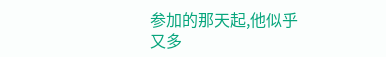参加的那天起,他似乎又多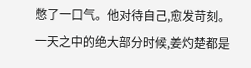憋了一口气。他对待自己,愈发苛刻。
一天之中的绝大部分时候,姜灼楚都是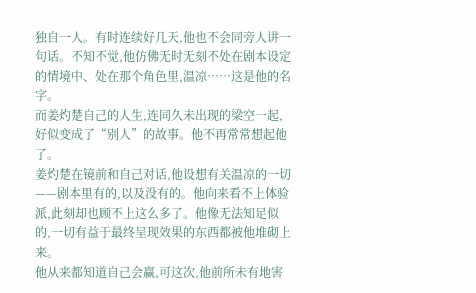独自一人。有时连续好几天,他也不会同旁人讲一句话。不知不觉,他仿佛无时无刻不处在剧本设定的情境中、处在那个角色里,温凉……这是他的名字。
而姜灼楚自己的人生,连同久未出现的梁空一起,好似变成了“别人”的故事。他不再常常想起他了。
姜灼楚在镜前和自己对话,他设想有关温凉的一切——剧本里有的,以及没有的。他向来看不上体验派,此刻却也顾不上这么多了。他像无法知足似的,一切有益于最终呈现效果的东西都被他堆砌上来。
他从来都知道自己会赢,可这次,他前所未有地害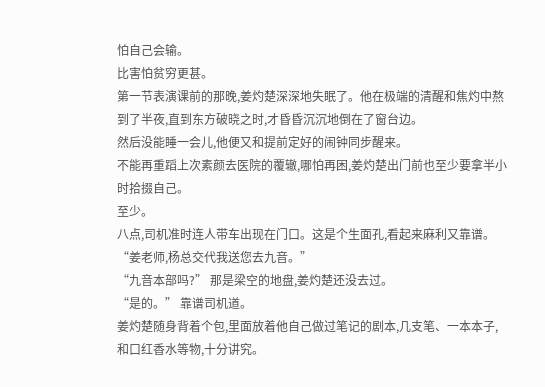怕自己会输。
比害怕贫穷更甚。
第一节表演课前的那晚,姜灼楚深深地失眠了。他在极端的清醒和焦灼中熬到了半夜,直到东方破晓之时,才昏昏沉沉地倒在了窗台边。
然后没能睡一会儿,他便又和提前定好的闹钟同步醒来。
不能再重蹈上次素颜去医院的覆辙,哪怕再困,姜灼楚出门前也至少要拿半小时拾掇自己。
至少。
八点,司机准时连人带车出现在门口。这是个生面孔,看起来麻利又靠谱。
“姜老师,杨总交代我送您去九音。”
“九音本部吗?” 那是梁空的地盘,姜灼楚还没去过。
“是的。” 靠谱司机道。
姜灼楚随身背着个包,里面放着他自己做过笔记的剧本,几支笔、一本本子,和口红香水等物,十分讲究。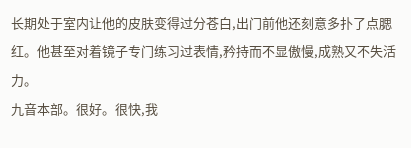长期处于室内让他的皮肤变得过分苍白,出门前他还刻意多扑了点腮红。他甚至对着镜子专门练习过表情,矜持而不显傲慢,成熟又不失活力。
九音本部。很好。很快,我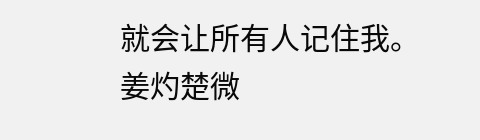就会让所有人记住我。
姜灼楚微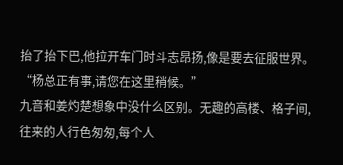抬了抬下巴,他拉开车门时斗志昂扬,像是要去征服世界。
“杨总正有事,请您在这里稍候。”
九音和姜灼楚想象中没什么区别。无趣的高楼、格子间,往来的人行色匆匆,每个人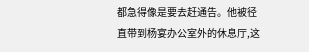都急得像是要去赶通告。他被径直带到杨宴办公室外的休息厅,这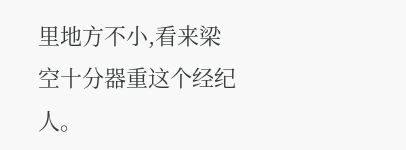里地方不小,看来梁空十分器重这个经纪人。